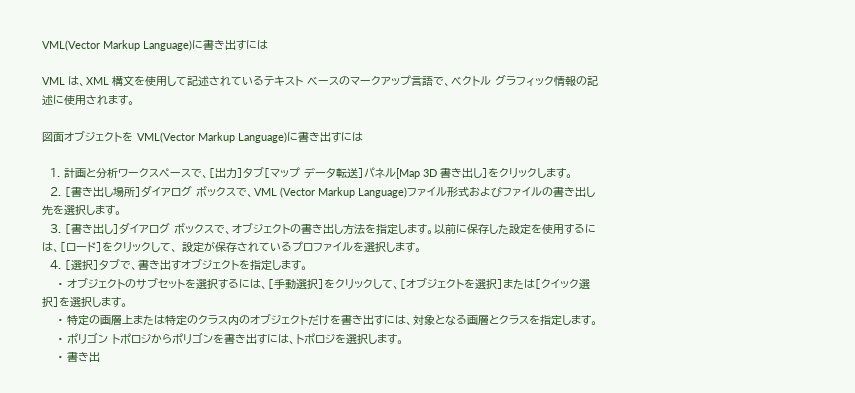VML(Vector Markup Language)に書き出すには

VML は、XML 構文を使用して記述されているテキスト ベースのマークアップ言語で、ベクトル グラフィック情報の記述に使用されます。

図面オブジェクトを VML(Vector Markup Language)に書き出すには

  1. 計画と分析ワークスペースで、[出力]タブ[マップ データ転送]パネル[Map 3D 書き出し]をクリックします。
  2. [書き出し場所]ダイアログ ボックスで、VML (Vector Markup Language)ファイル形式およびファイルの書き出し先を選択します。
  3. [書き出し]ダイアログ ボックスで、オブジェクトの書き出し方法を指定します。以前に保存した設定を使用するには、[ロード]をクリックして、 設定が保存されているプロファイルを選択します。
  4. [選択]タブで、書き出すオブジェクトを指定します。
    • オブジェクトのサブセットを選択するには、[手動選択]をクリックして、[オブジェクトを選択]または[クイック選択]を選択します。
    • 特定の画層上または特定のクラス内のオブジェクトだけを書き出すには、対象となる画層とクラスを指定します。
    • ポリゴン トポロジからポリゴンを書き出すには、トポロジを選択します。
    • 書き出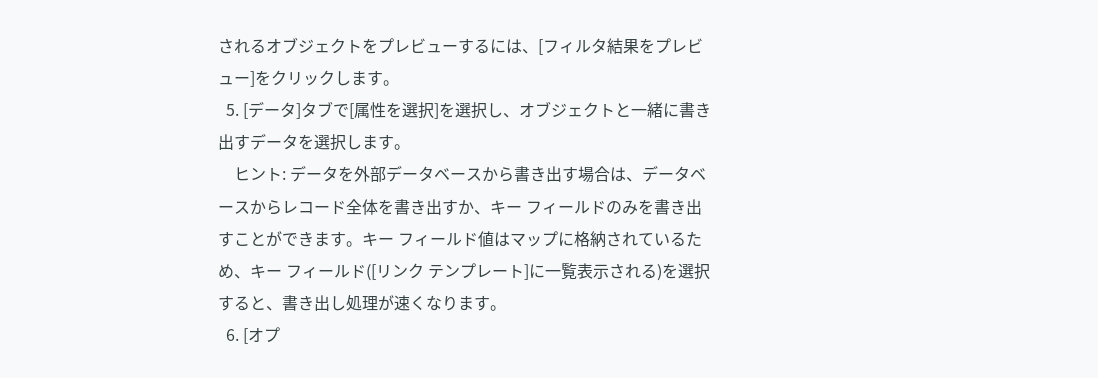されるオブジェクトをプレビューするには、[フィルタ結果をプレビュー]をクリックします。
  5. [データ]タブで[属性を選択]を選択し、オブジェクトと一緒に書き出すデータを選択します。
    ヒント: データを外部データベースから書き出す場合は、データベースからレコード全体を書き出すか、キー フィールドのみを書き出すことができます。キー フィールド値はマップに格納されているため、キー フィールド([リンク テンプレート]に一覧表示される)を選択すると、書き出し処理が速くなります。
  6. [オプ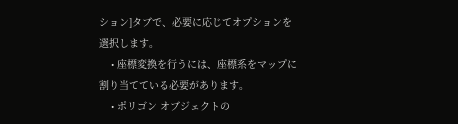ション]タブで、必要に応じてオプションを選択します。
    • 座標変換を行うには、座標系をマップに割り当てている必要があります。
    • ポリゴン オブジェクトの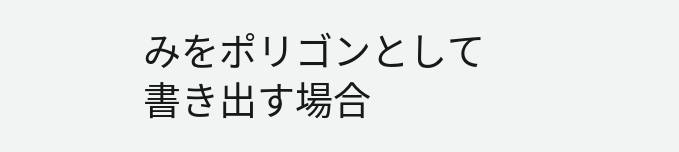みをポリゴンとして書き出す場合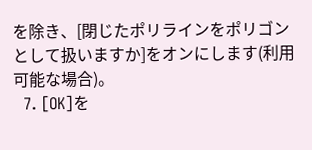を除き、[閉じたポリラインをポリゴンとして扱いますか]をオンにします(利用可能な場合)。
  7. [OK]を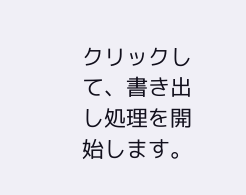クリックして、書き出し処理を開始します。